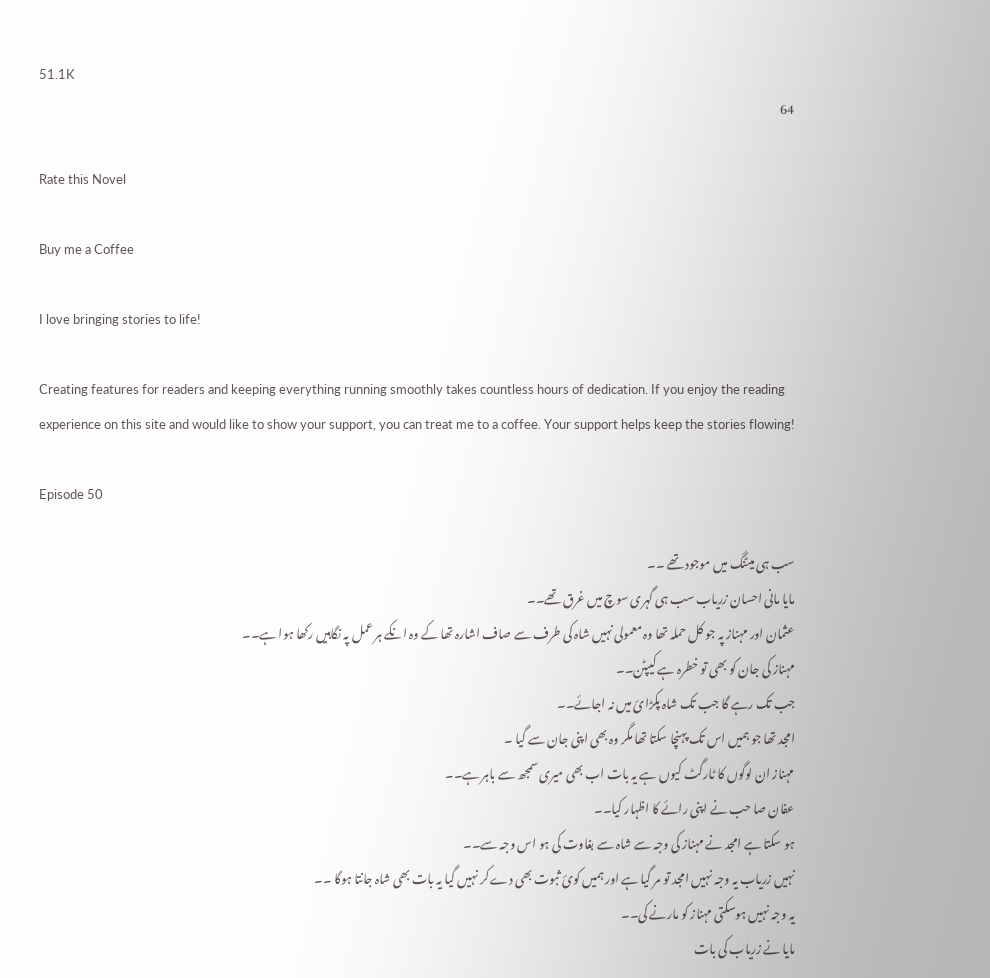51.1K
64

Rate this Novel

Buy me a Coffee

I love bringing stories to life!

Creating features for readers and keeping everything running smoothly takes countless hours of dedication. If you enjoy the reading experience on this site and would like to show your support, you can treat me to a coffee. Your support helps keep the stories flowing!

Episode 50

سب ہی میٹنگ میں موجود تھے ۔۔
مایا مانی احسان زریاب سب ہی گہری سوچ میں غرق تھے۔۔
عثمان اور مہناز پہ جو کل حملہ تھا وہ معمولی نہیں شاہ کی طرف سے صاف اشارہ تھا کے وہ انکے ہر عمل پہ نگاہیں رکھا ہوا ہے۔۔
مہناز کی جان کو بھی تو خطرہ ہے کیپٹن۔۔
جب تک رہے گا جب تک شاہ پکڑائ میں نہ اجائے۔۔
امجد تھا جو ہمیں اس تک پہنچا سکتا تھا مگر وہ بھی اپنی جان سے گیا ۔
مہناز ان لوگوں کا ٹارگٹ کیوں ہے یہ بات اب بھی میری سمجھ سے باہر ہے۔۔
عفان صا حب نے اپنی رائے کا اظہار کیا۔۔
ہو سکتا ہے امجد نے مہناز کی وجہ سے شاہ سے بغاوت کی ہو اس وجہ سے۔۔
نہیں زریاب یہ وجہ نہیں امجد تو مر گیا ہے اور ہمیں کوئ ثبوت بھی دے کر نہیں گیا یہ بات بھی شاہ جانتا ہوگا ۔۔
یہ وجہ نہیں ہوسکتی مہناز کو مارنے کی۔۔
مایا نے زریاب کی بات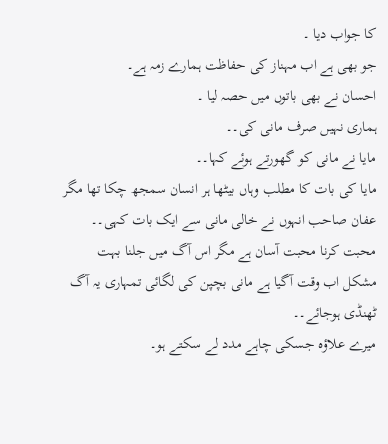کا جواب دیا ۔
جو بھی ہے اب مہناز کی حفاظت ہمارے زمہ ہے۔
احسان نے بھی باتوں میں حصہ لیا ۔
ہماری نہیں صرف مانی کی۔۔
مایا نے مانی کو گھورتے ہوئے کہا۔۔
مایا کی بات کا مطلب وہاں بیٹھا ہر انسان سمجھ چکا تھا مگر عفان صاحب انہوں نے خالی مانی سے ایک بات کہی۔۔
محبت کرنا محبت آسان ہے مگر اس آگ میں جلنا بہت مشکل اب وقت آگیا ہے مانی بچپن کی لگائی تمہاری یہ آگ ٹھنڈی ہوجائے۔۔
میرے علاؤہ جسکی چاہے مدد لے سکتے ہو۔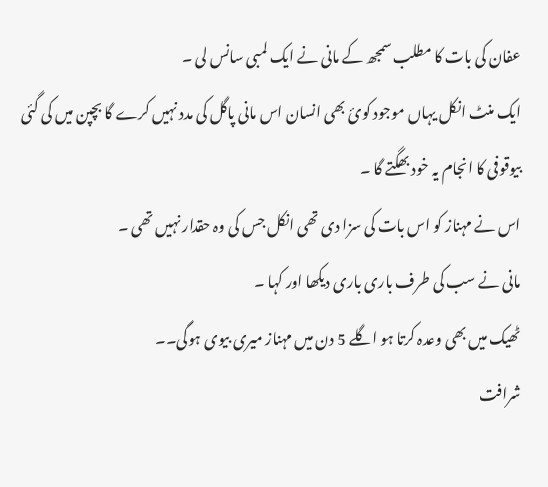عفان کی بات کا مطلب سمجھ کے مانی نے ایک لمبی سانس لی ۔
ایک منٹ انکل یہاں موجود کوئ بھی انسان اس مانی پاگل کی مدد نہیں کرے گا بچپن میں کی گئی بیوقوفی کا انجام یہ خود بھگتے گا ۔
اس نے مہناز کو اس بات کی سزا دی تھی انکل جس کی وہ حقدار نہیں تھی ۔
مانی نے سب کی طرف باری باری دیکھا اور کہا ۔
ٹھیک میں بھی وعدہ کرتا ہو اگلے 5 دن میں مہناز میری بیوی ہوگی۔۔
شرافت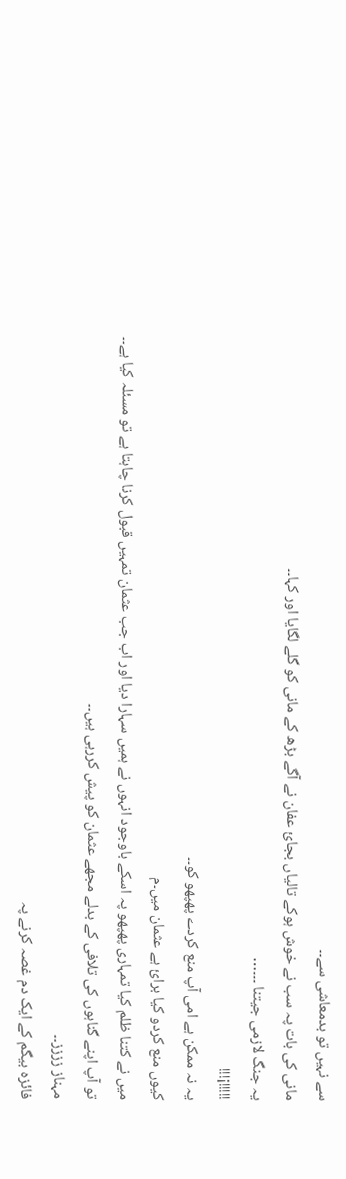سے نہیں تو بدمعاشی سے۔۔
مانی کی بات پہ سب نے خوش ہوکے تالیاں بجائ عفان نے آگے بڑھ کے مانی کو گلے لگایا اور کہا۔۔
یہ جنگ لازمی جیتنا ۔۔۔…
!!!!!¡!!!
یہ نہ ممکن ہے امی آپ منع کردے پھپھو کو۔۔
کیوں منع کردو کیا برائ ہے عثمان میں۔م
میں نے کتنا ظلم کیا تمہاری پھپھو پہ اسکے باوجود انہوں نے ہمیں سہارا دیا اور اب جب عثمان تمہیں قبول کرنا چاہتا ہے تو مسئلہ کیا ہے۔۔
تو آپ اپنے گناہوں کی تلافی کے بدلے مجھے عثمان کو پیش کررہی ہیں۔۔
مہناز زززز۔۔
فائزہ بیگم کے ایک دم غصہ کرنے پہ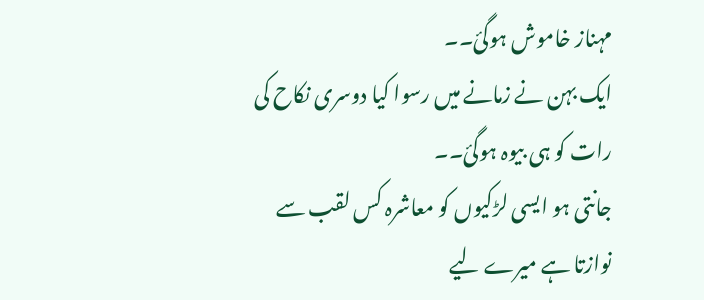مہناز خاموش ہوگئ۔۔
ایک بہن نے زمانے میں رسوا کیا دوسری نکاح کی رات کو ہی بیوہ ہوگئ۔۔
جانتی ہو ایسی لڑکیوں کو معاشرہ کس لقب سے نوازتا ہے میرے لیے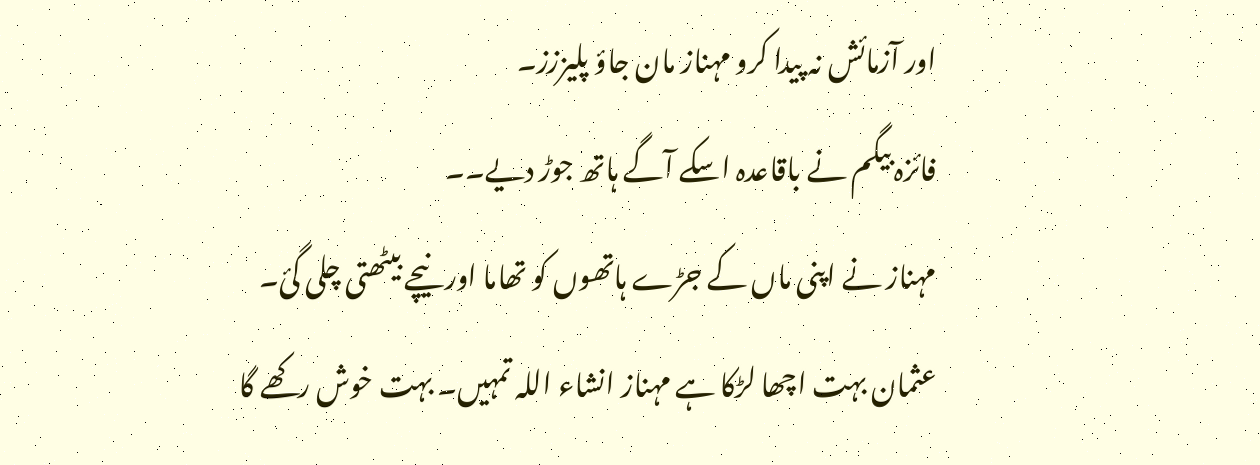اور آزمائش نہ پیدا کرو مہناز مان جاؤ پلیززز۔
فائزہ بیگم نے باقاعدہ اسکے آگے ہاتھ جوڑ دیے۔۔
مہناز نے اپنی ماں کے جڑے ہاتھوں کو تھاما اور نیچے بیٹھتی چلی گئ۔
عثمان بہت اچھا لڑکا ہے مہناز انشاء اللہ تمہیں۔ بہت خوش رکھے گا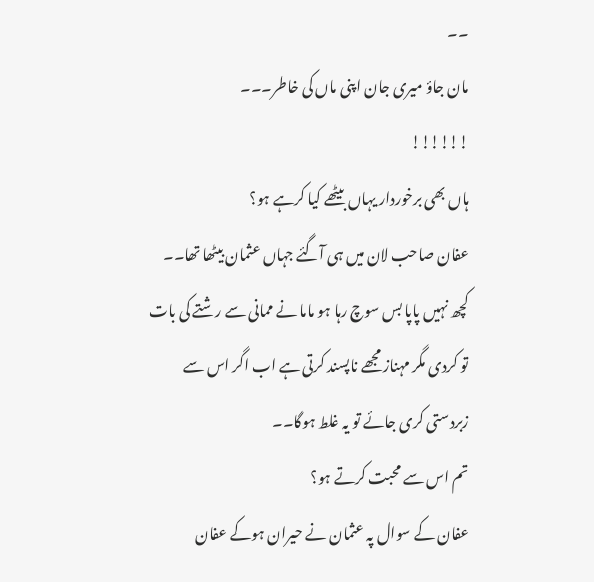۔۔
مان جاؤ میری جان اپنی ماں کی خاطر۔۔۔
!!!!!!
ہاں بھی برخوردار یہاں بیٹھے کیا کرہے ہو؟
عفان صاحب لان میں ہی آگئے جہاں عثمان بیٹھا تھا۔۔
کچھ نہیں پاپا بس سوچ رہا ہو ماما نے ممانی سے رشتے کی بات تو کردی مگر مہناز مجھے ناپسند کرتی ہے اب اگر اس سے زبردستی کری جائے تو یہ غلط ہوگا۔۔
تم اس سے محبت کرتے ہو؟
عفان کے سوال پہ عثمان نے حیران ہوکے عفان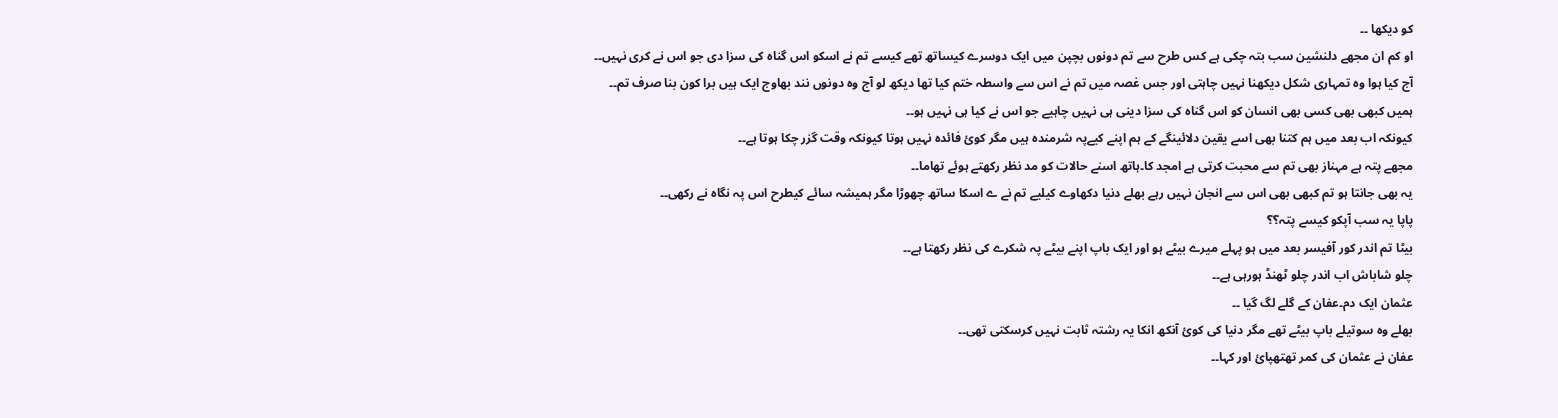کو دیکھا ۔۔
او کم ان مجھے دلنشین سب بتہ چکی ہے کس طرح سے تم دونوں بچپن میں ایک دوسرے کیساتھ تھے کیسے تم نے اسکو اس گناہ کی سزا دی جو اس نے کری نہیں۔۔
آج کیا ہوا وہ تمہاری شکل دیکھنا نہیں چاہتی اور جس غصہ میں تم نے اس سے واسطہ ختم کیا تھا دیکھ لو آج وہ دونوں نند بھاوج ایک ہیں برا کون بنا صرف تم۔۔
ہمیں کبھی بھی کسی بھی انسان کو اس گناہ کی سزا دینی ہی نہیں چاہیے جو اس نے کیا ہی نہیں ہو۔۔
کیونکہ اب بعد میں ہم کتنا بھی اسے یقین دلائینگے کے ہم اپنے کیےپہ شرمندہ ہیں مگر کوئ فائدہ نہیں ہوتا کیونکہ وقت گزر چکا ہوتا ہے۔۔
مجھے پتہ ہے مہناز بھی تم سے محبت کرتی ہے امجد کا۔ہاتھ اسنے حالات کو مد نظر رکھتے ہوئے تھاما۔۔
یہ بھی جانتا ہو تم کبھی بھی اس سے انجان نہیں رہے بھلے دنیا دکھاوے کیلیے تم نے ے اسکا ساتھ چھوڑا مگر ہمیشہ سائے کیطرح اس پہ نگاہ نے رکھی۔۔
پاپا یہ سب آپکو کیسے پتہ؟؟
بیٹا تم اندر کور آفیسر بعد میں ہو پہلے میرے بیٹے ہو اور ایک باپ اپنے بیٹے پہ شکرے کی نظر رکھتا ہے۔۔
چلو شاباش اب اندر چلو ٹھنڈ ہورہی ہے۔۔
عثمان ایک دم۔عفان کے گلے لگ گیا ۔۔
بھلے وہ سوتیلے باپ بیٹے تھے مگر دنیا کی کوئ آنکھ انکا یہ رشتہ ثابت نہیں کرسکتی تھی۔۔
عفان نے عثمان کی کمر تھتھپائ اور کہا۔۔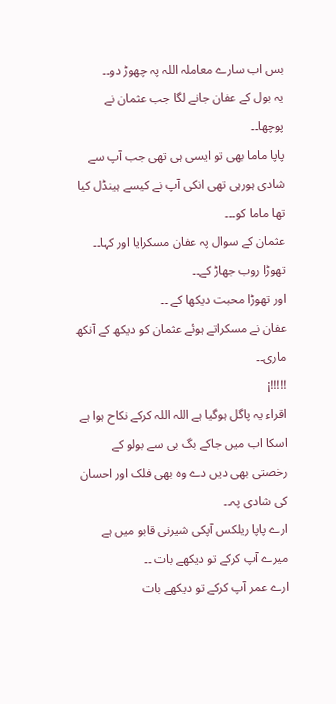بس اب سارے معاملہ اللہ پہ چھوڑ دو۔۔
یہ بول کے عفان جانے لگا جب عثمان نے پوچھا۔۔
پاپا ماما بھی تو ایسی ہی تھی جب آپ سے شادی ہورہی تھی انکی آپ نے کیسے ہینڈل کیا تھا ماما کو۔۔۔
عثمان کے سوال پہ عفان مسکرایا اور کہا۔۔
تھوڑا روب جھاڑ کے۔۔
اور تھوڑا محبت دیکھا کے ۔۔
عفان نے مسکراتے ہوئے عثمان کو دیکھ کے آنکھ ماری۔۔
!!!!!¡
اقراء یہ پاگل ہوگیا ہے اللہ اللہ کرکے نکاح ہوا ہے اسکا اب میں جاکے بگ بی سے بولو کے رخصتی بھی دیں دے وہ بھی فلک اور احسان کی شادی پہ۔۔
ارے پاپا ریلکس آپکی شیرنی قابو میں ہے میرے آپ کرکے تو دیکھے بات ۔۔
ارے عمر آپ کرکے تو دیکھے بات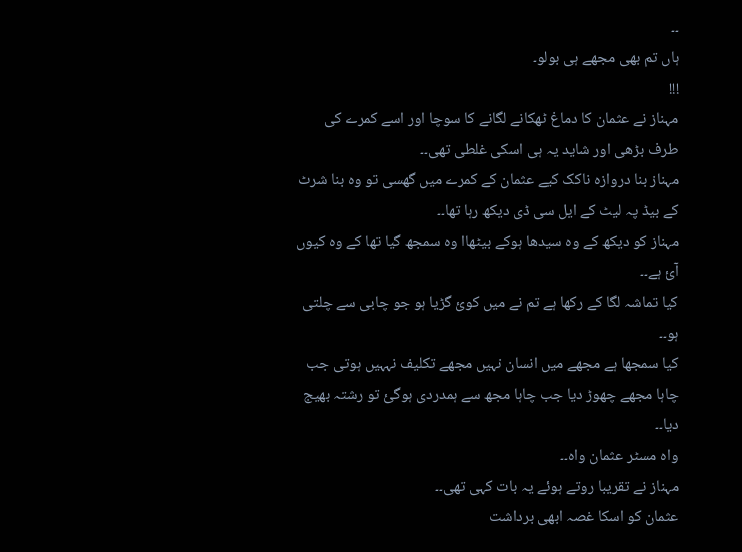۔۔
ہاں تم بھی مجھے ہی بولو۔
!!!
مہناز نے عثمان کا دماغ ٹھکانے لگانے کا سوچا اور اسے کمرے کی طرف بڑھی اور شاید یہ ہی اسکی غلطی تھی۔۔
مہناز بنا دروازہ ناکک کیے عثمان کے کمرے میں گھسی تو وہ بنا شرٹ کے بیڈ پہ لیٹ کے ایل سی ڈی دیکھ رہا تھا۔۔
مہناز کو دیکھ کے وہ سیدھا ہوکے بیٹھاا وہ سمجھ گیا تھا کے وہ کیوں آئ ہے۔۔
کیا تماشہ لگا کے رکھا ہے تم نے میں کوئ گڑیا ہو جو چابی سے چلتی ہو۔۔
کیا سمجھا ہے مجھے میں انسان نہیں مجھے تکلیف نہہیں ہوتی جب چاہا مجھے چھوڑ دیا جب چاہا مجھ سے ہمدردی ہوگئ تو رشتہ بھیج دیا۔۔
واہ مسٹر عثمان واہ۔۔
مہناز نے تقریبا روتے ہوئے یہ بات کہی تھی۔۔
عثمان کو اسکا غصہ ابھی برداشت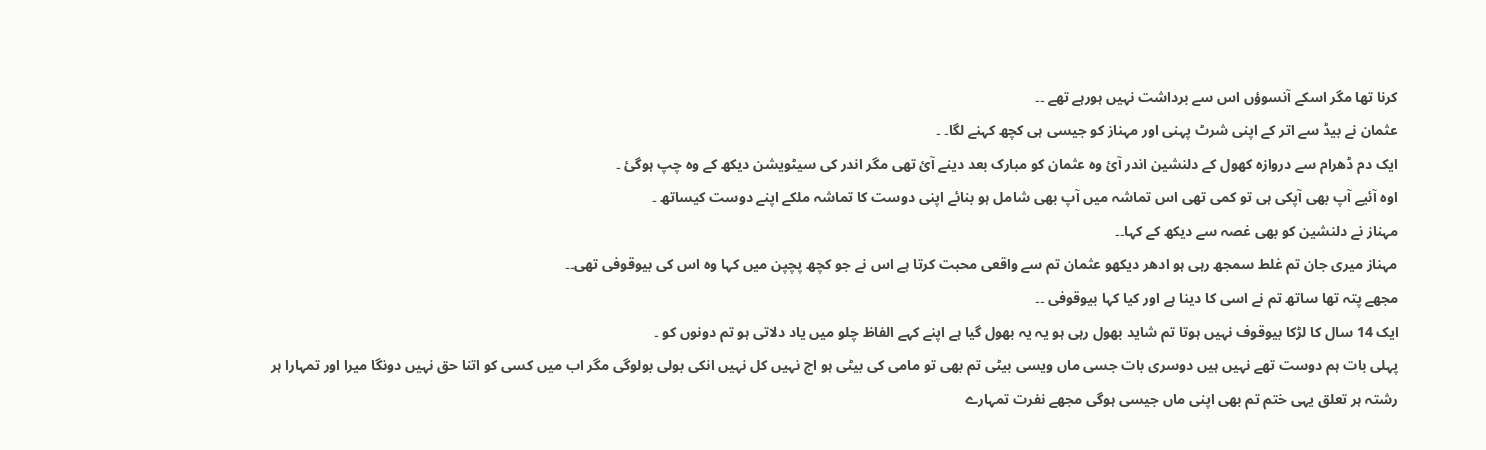کرنا تھا مگر اسکے آنسوؤں اس سے برداشت نہیں ہورہے تھے ۔۔
عثمان نے بیڈ سے اتر کے اپنی شرٹ پہنی اور مہناز کو جیسی ہی کچھ کہنے لگا۔ ۔
ایک دم ڈھرام سے دروازہ کھول کے دلنشین اندر آئ وہ عثمان کو مبارک بعد دینے آئ تھی مگر اندر کی سیٹویشن دیکھ کے وہ چپ ہوگئ ۔
اوہ آئیے آپ بھی آپکی ہی تو کمی تھی اس تماشہ میں آپ بھی شامل ہو بنائے اپنی دوست کا تماشہ ملکے اپنے دوست کیساتھ ۔
مہناز نے دلنشین کو بھی غصہ سے دیکھ کے کہا۔۔
مہناز میری جان تم غلط سمجھ رہی ہو ادھر دیکھو عثمان تم سے واقعی محبت کرتا ہے اس نے جو کچھ پچپن میں کہا وہ اس کی بیوقوفی تھی۔۔
مجھے پتہ تھا ساتھ تم نے اسی کا دینا ہے اور کیا کہا بیوقوفی ۔۔
ایک 14 سال کا لڑکا بیوقوف نہیں ہوتا تم شاید بھول رہی ہو یہ یہ بھول گیا ہے اپنے کہے الفاظ چلو میں یاد دلاتی ہو تم دونوں کو ۔
پہلی بات ہم دوست تھے نہیں ہیں دوسری بات جسی ماں ویسی بیٹی تم بھی تو مامی کی بیٹی ہو اج نہیں کل نہیں انکی بولی بولوگی مگر اب میں کسی کو اتنا حق نہیں دونگا میرا اور تمہارا ہر رشتہ ہر تعلق یہی ختم تم بھی اپنی ماں جیسی ہوگی مجھے نفرت تمہارے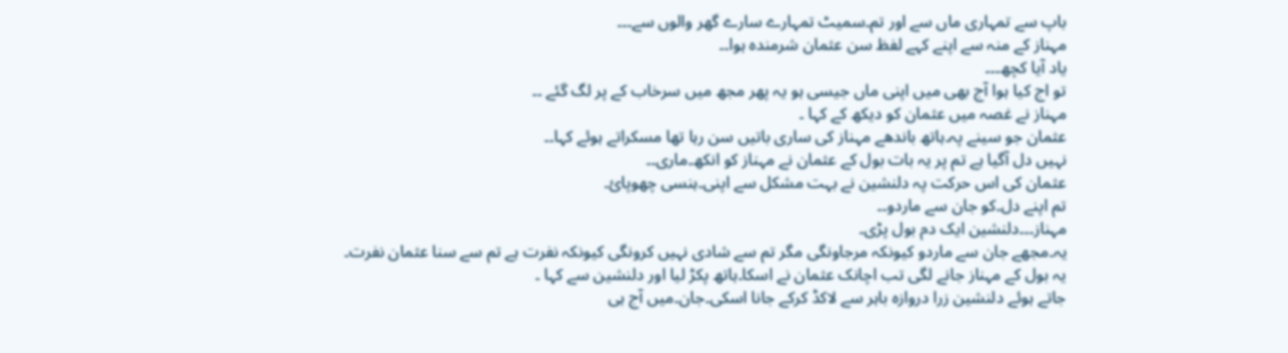باپ سے تمہاری ماں سے اور تم۔سمیٹ تمہارے سارے گھر والوں سے۔۔۔
مہناز کے منہ سے اپنے کہے لفظ سن عثمان شرمندہ ہوا۔۔
یاد آیا کچھ۔۔۔
تو اج کیا ہوا آج بھی میں اپنی ماں جیسی ہو یہ پھر مجھ میں سرخاب کے پر لگ گئے ۔۔
مہناز نے غصہ میں عثمان کو دیکھ کے کہا ۔
عثمان جو سینے پہ۔ہاتھ باندھے مہناز کی ساری باتیں سن رہا تھا مسکراتے ہوئے کہا۔۔
نہیں دل آگیا ہے تم پر یہ بات بول کے عثمان نے مہناز کو انکھ۔ماری۔۔
عثمان کی اس حرکت پہ دلنشین نے بہت مشکل سے اپنی۔ہنسی چھوپائ۔
تم اپنے دل۔کو جان سے ماردو۔۔
مہناز۔۔۔دلنشین ایک دم بول پڑی۔
یہ۔مجھے جان سے ماردو کیونکہ مرجاونگی مگر تم سے شادی نہیں کرونگی کیونکہ نفرت ہے تم سے سنا عثمان نفرت۔
یہ بول کے مہناز جانے لگی تب اچانک عثمان نے اسکا۔ہاتھ پکڑ لیا اور دلنشین سے کہا ۔
جاتے ہوئے دلنشین زرا دروازہ باہر سے لاکڈ کرکے جانا اسکی۔جان۔میں آج ہی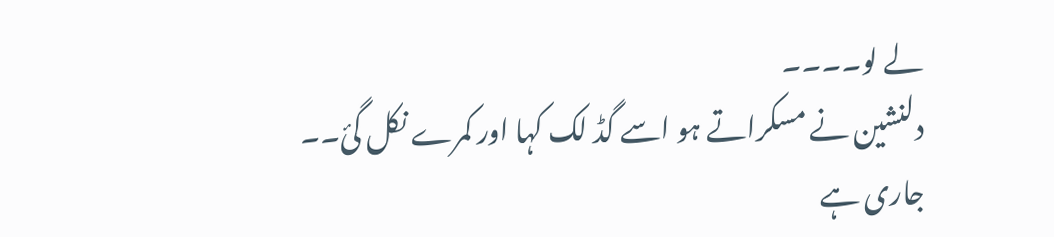لے لو۔۔۔۔
دلنشین نے مسکراتے ہو اسے گڈ لک کہا اور کمرے نکل گئ۔۔
جاری ہے